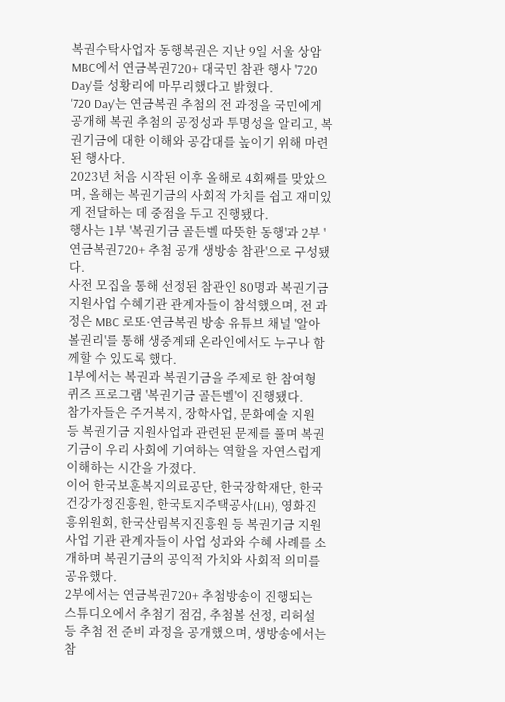복권수탁사업자 동행복권은 지난 9일 서울 상암 MBC에서 연금복권720+ 대국민 참관 행사 '720 Day'를 성황리에 마무리했다고 밝혔다.
'720 Day'는 연금복권 추첨의 전 과정을 국민에게 공개해 복권 추첨의 공정성과 투명성을 알리고, 복권기금에 대한 이해와 공감대를 높이기 위해 마련된 행사다.
2023년 처음 시작된 이후 올해로 4회째를 맞았으며, 올해는 복권기금의 사회적 가치를 쉽고 재미있게 전달하는 데 중점을 두고 진행됐다.
행사는 1부 '복권기금 골든벨 따뜻한 동행'과 2부 '연금복권720+ 추첨 공개 생방송 참관'으로 구성됐다.
사전 모집을 통해 선정된 참관인 80명과 복권기금 지원사업 수혜기관 관계자들이 참석했으며, 전 과정은 MBC 로또·연금복권 방송 유튜브 채널 '알아볼권리'를 통해 생중계돼 온라인에서도 누구나 함께할 수 있도록 했다.
1부에서는 복권과 복권기금을 주제로 한 참여형 퀴즈 프로그램 '복권기금 골든벨'이 진행됐다.
참가자들은 주거복지, 장학사업, 문화예술 지원 등 복권기금 지원사업과 관련된 문제를 풀며 복권기금이 우리 사회에 기여하는 역할을 자연스럽게 이해하는 시간을 가졌다.
이어 한국보훈복지의료공단, 한국장학재단, 한국건강가정진흥원, 한국토지주택공사(LH), 영화진흥위원회, 한국산림복지진흥원 등 복권기금 지원사업 기관 관계자들이 사업 성과와 수혜 사례를 소개하며 복권기금의 공익적 가치와 사회적 의미를 공유했다.
2부에서는 연금복권720+ 추첨방송이 진행되는 스튜디오에서 추첨기 점검, 추첨볼 선정, 리허설 등 추첨 전 준비 과정을 공개했으며, 생방송에서는 참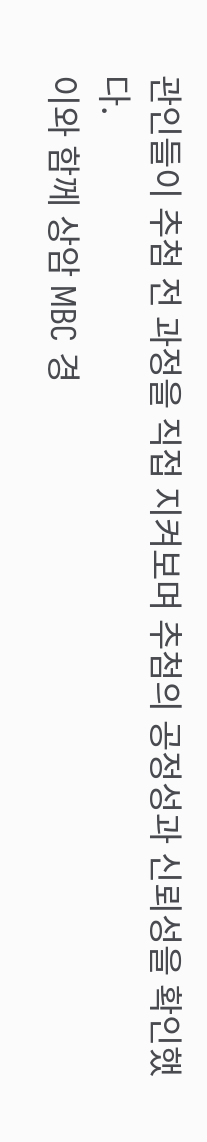관인들이 추첨 전 과정을 직접 지켜보며 추첨의 공정성과 신뢰성을 확인했다.
이와 함께 상암 MBC 경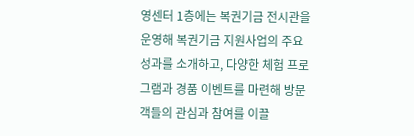영센터 1층에는 복권기금 전시관을 운영해 복권기금 지원사업의 주요 성과를 소개하고, 다양한 체험 프로그램과 경품 이벤트를 마련해 방문객들의 관심과 참여를 이끌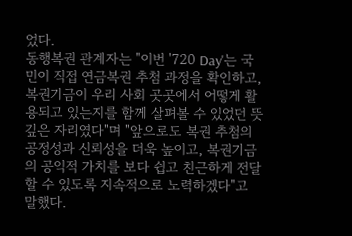었다.
동행복권 관계자는 "이번 '720 Day'는 국민이 직접 연금복권 추첨 과정을 확인하고, 복권기금이 우리 사회 곳곳에서 어떻게 활용되고 있는지를 함께 살펴볼 수 있었던 뜻깊은 자리였다"며 "앞으로도 복권 추첨의 공정성과 신뢰성을 더욱 높이고, 복권기금의 공익적 가치를 보다 쉽고 친근하게 전달할 수 있도록 지속적으로 노력하겠다"고 말했다.